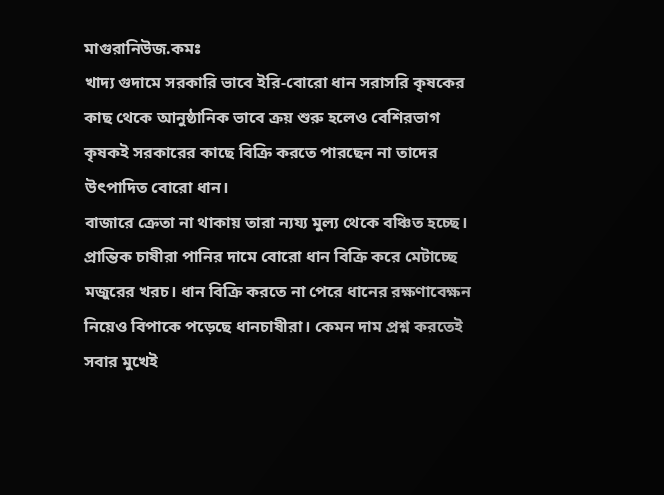মাগুরানিউজ.কমঃ
খাদ্য গুদামে সরকারি ভাবে ইরি-বোরো ধান সরাসরি কৃষকের কাছ থেকে আনুষ্ঠানিক ভাবে ক্রয় শুরু হলেও বেশিরভাগ কৃষকই সরকারের কাছে বিক্রি করতে পারছেন না তাদের উৎপাদিত বোরো ধান।
বাজারে ক্রেতা না থাকায় তারা ন্যয্য মুল্য থেকে বঞ্চিত হচ্ছে। প্রান্তিক চাষীরা পানির দামে বোরো ধান বিক্রি করে মেটাচ্ছে মজুরের খরচ। ধান বিক্রি করতে না পেরে ধানের রক্ষণাবেক্ষন নিয়েও বিপাকে পড়েছে ধানচাষীরা। কেমন দাম প্রশ্ন করতেই সবার মুখেই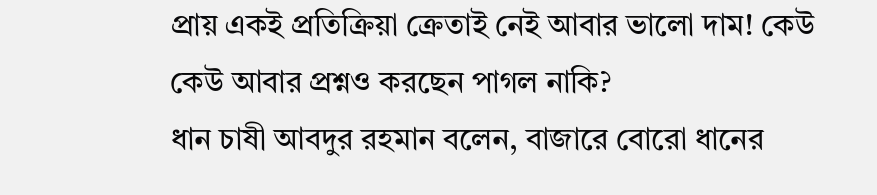প্রায় একই প্রতিক্রিয়া ক্রেতাই নেই আবার ভালো দাম! কেউ কেউ আবার প্রশ্নও করছেন পাগল নাকি?
ধান চাষী আবদুর রহমান বলেন, বাজারে বোরো ধানের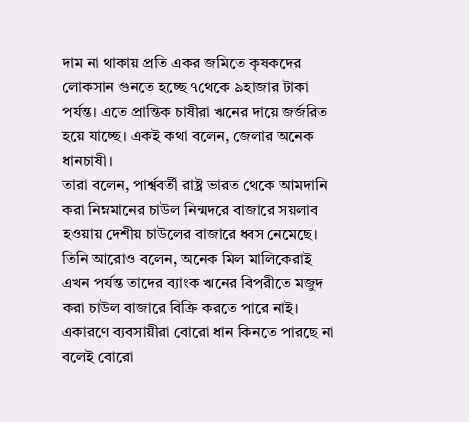দাম না থাকায় প্রতি একর জমিতে কৃষকদের লোকসান গুনতে হচ্ছে ৭থেকে ৯হাজার টাকা পর্যন্ত। এতে প্রান্তিক চাষীরা ঋনের দায়ে জর্জরিত হয়ে যাচ্ছে। একই কথা বলেন, জেলার অনেক ধানচাষী।
তারা বলেন, পার্শ্ববর্তী রাষ্ট্র ভারত থেকে আমদানি করা নিম্নমানের চাউল নিন্মদরে বাজারে সয়লাব হওয়ায় দেশীয় চাউলের বাজারে ধ্বস নেমেছে।
তিনি আরোও বলেন, অনেক মিল মালিকেরাই এখন পর্যন্ত তাদের ব্যাংক ঋনের বিপরীতে মজুদ করা চাউল বাজারে বিক্রি করতে পারে নাই। একারণে ব্যবসায়ীরা বোরো ধান কিনতে পারছে না বলেই বোরো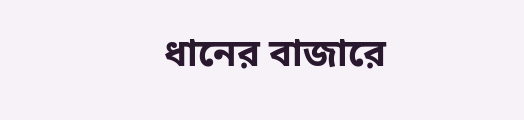ধানের বাজারে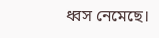ধ্বস নেমেছে।